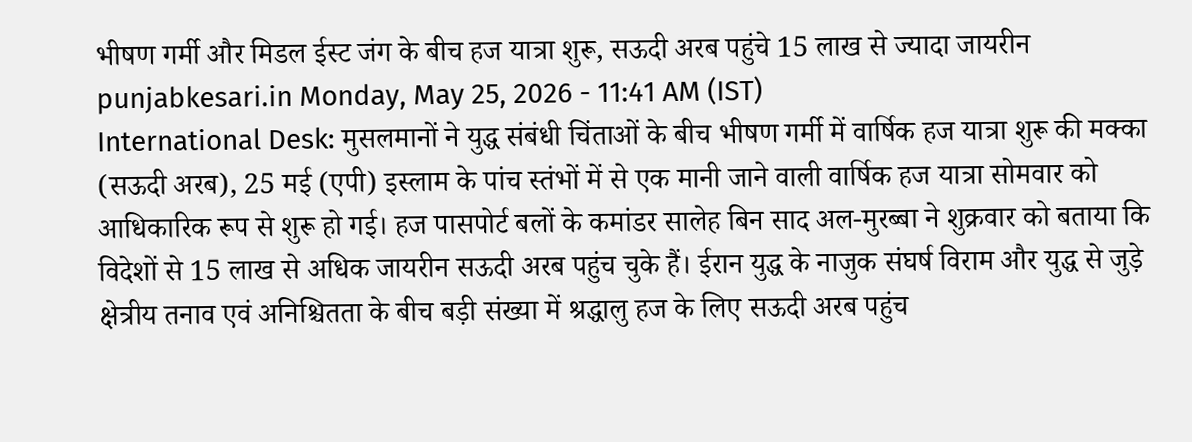भीषण गर्मी और मिडल ईस्ट जंग के बीच हज यात्रा शुरू, सऊदी अरब पहुंचे 15 लाख से ज्यादा जायरीन
punjabkesari.in Monday, May 25, 2026 - 11:41 AM (IST)
International Desk: मुसलमानों ने युद्ध संबंधी चिंताओं के बीच भीषण गर्मी में वार्षिक हज यात्रा शुरू की मक्का (सऊदी अरब), 25 मई (एपी) इस्लाम के पांच स्तंभों में से एक मानी जाने वाली वार्षिक हज यात्रा सोमवार को आधिकारिक रूप से शुरू हो गई। हज पासपोर्ट बलों के कमांडर सालेह बिन साद अल-मुरब्बा ने शुक्रवार को बताया कि विदेशों से 15 लाख से अधिक जायरीन सऊदी अरब पहुंच चुके हैं। ईरान युद्ध के नाजुक संघर्ष विराम और युद्ध से जुड़े क्षेत्रीय तनाव एवं अनिश्चितता के बीच बड़ी संख्या में श्रद्धालु हज के लिए सऊदी अरब पहुंच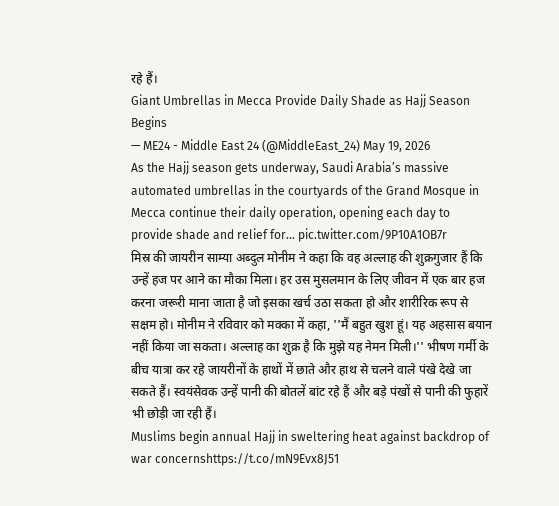रहे हैं।
Giant Umbrellas in Mecca Provide Daily Shade as Hajj Season Begins
— ME24 - Middle East 24 (@MiddleEast_24) May 19, 2026
As the Hajj season gets underway, Saudi Arabia’s massive automated umbrellas in the courtyards of the Grand Mosque in Mecca continue their daily operation, opening each day to provide shade and relief for… pic.twitter.com/9P10A1OB7r
मिस्र की जायरीन साम्या अब्दुल मोनीम ने कहा कि वह अल्लाह की शुक्रगुजार हैं कि उन्हें हज पर आने का मौका मिला। हर उस मुसलमान के लिए जीवन में एक बार हज करना जरूरी माना जाता है जो इसका खर्च उठा सकता हो और शारीरिक रूप से सक्षम हो। मोनीम ने रविवार को मक्का में कहा, ''मैं बहुत खुश हूं। यह अहसास बयान नहीं किया जा सकता। अल्लाह का शुक्र है कि मुझे यह नेमन मिली।'' भीषण गर्मी के बीच यात्रा कर रहे जायरीनों के हाथों में छाते और हाथ से चलने वाले पंखे देखे जा सकते हैं। स्वयंसेवक उन्हें पानी की बोतलें बांट रहे हैं और बड़े पंखों से पानी की फुहारें भी छोड़ी जा रही हैं।
Muslims begin annual Hajj in sweltering heat against backdrop of war concernshttps://t.co/mN9Evx8J51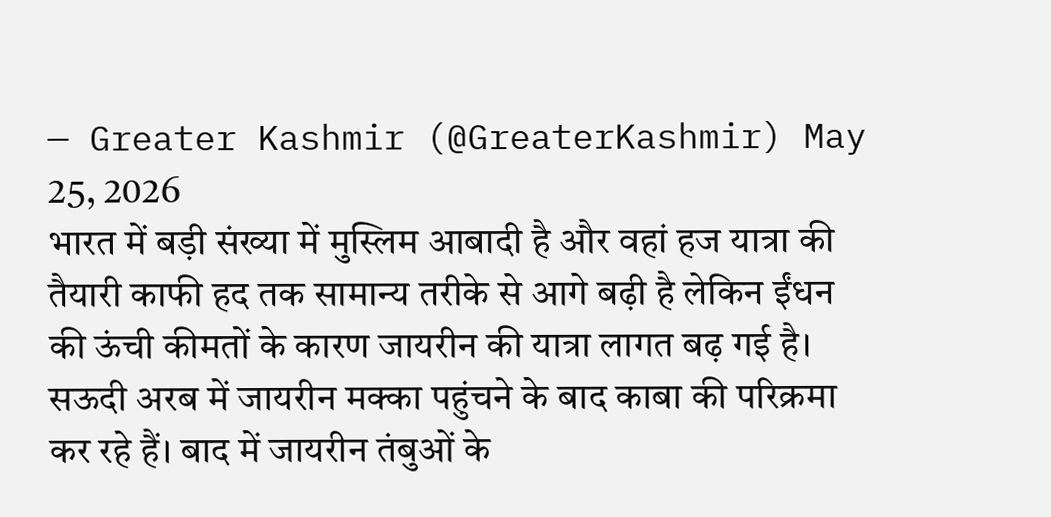— Greater Kashmir (@GreaterKashmir) May 25, 2026
भारत में बड़ी संख्या में मुस्लिम आबादी है और वहां हज यात्रा की तैयारी काफी हद तक सामान्य तरीके से आगे बढ़ी है लेकिन ईंधन की ऊंची कीमतों के कारण जायरीन की यात्रा लागत बढ़ गई है। सऊदी अरब में जायरीन मक्का पहुंचने के बाद काबा की परिक्रमा कर रहे हैं। बाद में जायरीन तंबुओं के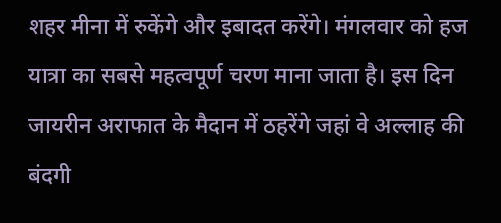शहर मीना में रुकेंगे और इबादत करेंगे। मंगलवार को हज यात्रा का सबसे महत्वपूर्ण चरण माना जाता है। इस दिन जायरीन अराफात के मैदान में ठहरेंगे जहां वे अल्लाह की बंदगी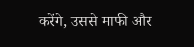करेंगे, उससे माफी और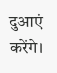दुआएं करेंगे।